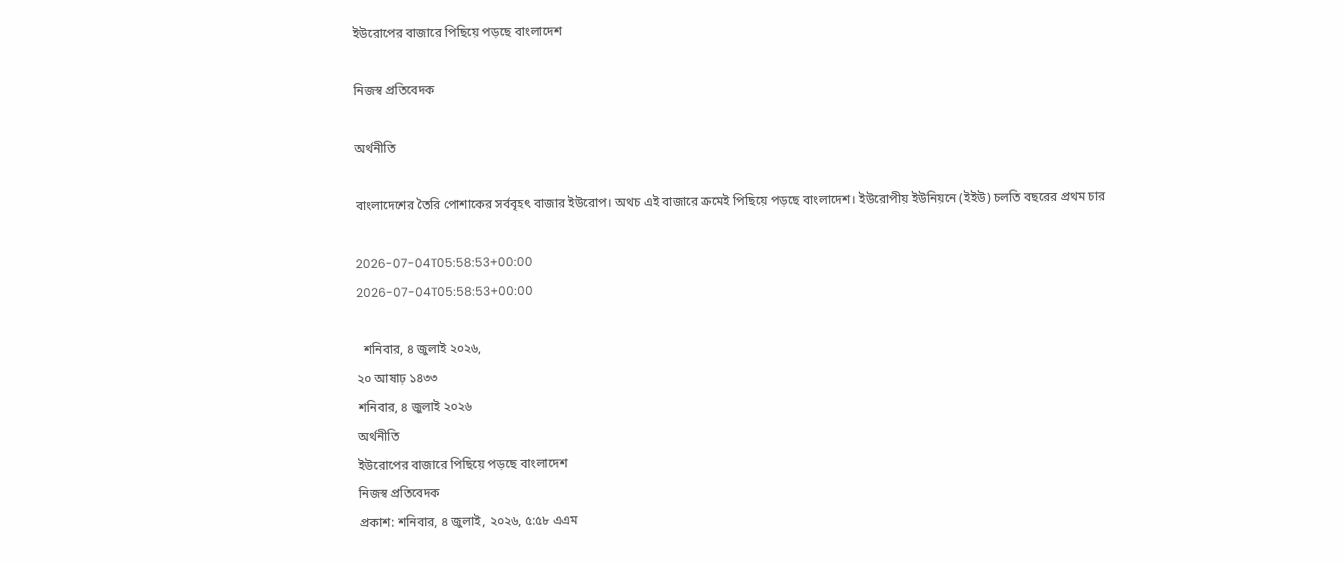ইউরোপের বাজারে পিছিয়ে পড়ছে বাংলাদেশ

নিজস্ব প্রতিবেদক

অর্থনীতি

বাংলাদেশের তৈরি পোশাকের সর্ববৃহৎ বাজার ইউরোপ। অথচ এই বাজারে ক্রমেই পিছিয়ে পড়ছে বাংলাদেশ। ইউরোপীয় ইউনিয়নে (ইইউ) চলতি বছরের প্রথম চার

2026-07-04T05:58:53+00:00
2026-07-04T05:58:53+00:00

  শনিবার, ৪ জুলাই ২০২৬,
২০ আষাঢ় ১৪৩৩
শনিবার, ৪ জুলাই ২০২৬
অর্থনীতি
ইউরোপের বাজারে পিছিয়ে পড়ছে বাংলাদেশ
নিজস্ব প্রতিবেদক
প্রকাশ: শনিবার, ৪ জুলাই, ২০২৬, ৫:৫৮ এএম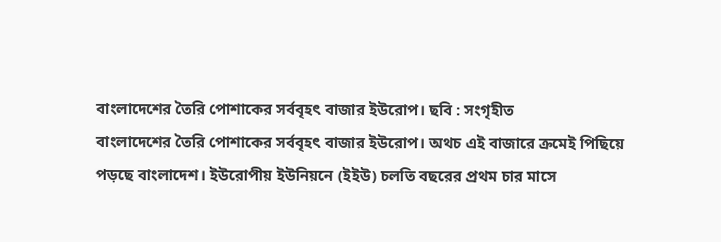বাংলাদেশের তৈরি পোশাকের সর্ববৃহৎ বাজার ইউরোপ। ছবি : সংগৃহীত
বাংলাদেশের তৈরি পোশাকের সর্ববৃহৎ বাজার ইউরোপ। অথচ এই বাজারে ক্রমেই পিছিয়ে পড়ছে বাংলাদেশ। ইউরোপীয় ইউনিয়নে (ইইউ) চলতি বছরের প্রথম চার মাসে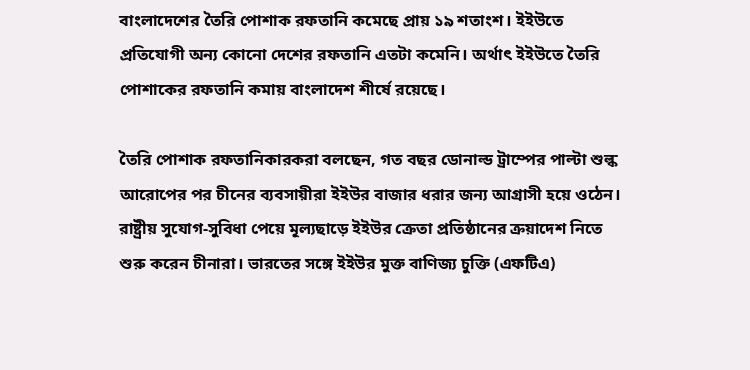বাংলাদেশের তৈরি পোশাক রফতানি কমেছে প্রায় ১৯ শতাংশ। ইইউতে প্রতিযোগী অন্য কোনো দেশের রফতানি এতটা কমেনি। অর্থাৎ ইইউতে তৈরি পোশাকের রফতানি কমায় বাংলাদেশ শীর্ষে রয়েছে।

তৈরি পোশাক রফতানিকারকরা বলছেন, গত বছর ডোনাল্ড ট্রাম্পের পাল্টা শুল্ক আরোপের পর চীনের ব্যবসায়ীরা ইইউর বাজার ধরার জন্য আগ্রাসী হয়ে ওঠেন। রাষ্ট্রীয় সুযোগ-সুবিধা পেয়ে মূল্যছাড়ে ইইউর ক্রেতা প্রতিষ্ঠানের ক্রয়াদেশ নিতে শুরু করেন চীনারা। ভারতের সঙ্গে ইইউর মুক্ত বাণিজ্য চুক্তি (এফটিএ)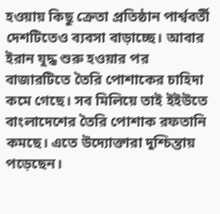হওয়ায় কিছু ক্রেতা প্রতিষ্ঠান পার্শ্ববর্তী দেশটিতেও ব্যবসা বাড়াচ্ছে। আবার ইরান যুদ্ধ শুরু হওয়ার পর বাজারটিতে তৈরি পোশাকের চাহিদা কমে গেছে। সব মিলিয়ে তাই ইইউতে বাংলাদেশের তৈরি পোশাক রফতানি কমছে। এতে উদ্যোক্তারা দুশ্চিন্তায় পড়েছেন।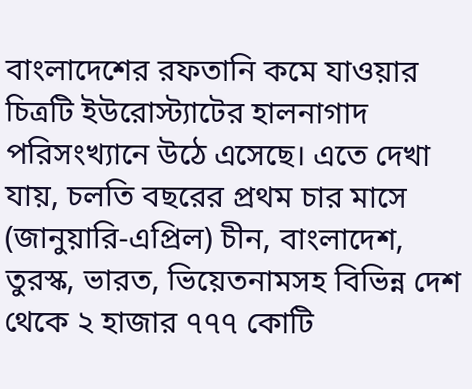বাংলাদেশের রফতানি কমে যাওয়ার চিত্রটি ইউরোস্ট্যাটের হালনাগাদ পরিসংখ্যানে উঠে এসেছে। এতে দেখা যায়, চলতি বছরের প্রথম চার মাসে (জানুয়ারি-এপ্রিল) চীন, বাংলাদেশ, তুরস্ক, ভারত, ভিয়েতনামসহ বিভিন্ন দেশ থেকে ২ হাজার ৭৭৭ কোটি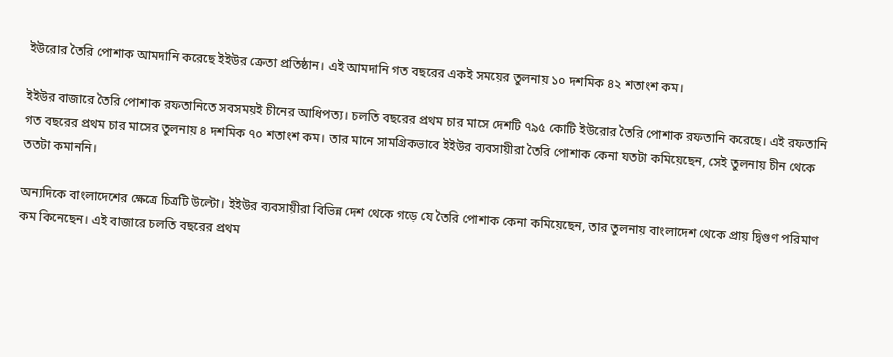ইউরোর তৈরি পোশাক আমদানি করেছে ইইউর ক্রেতা প্রতিষ্ঠান। এই আমদানি গত বছরের একই সময়ের তুলনায় ১০ দশমিক ৪২ শতাংশ কম।

ইইউর বাজারে তৈরি পোশাক রফতানিতে সবসময়ই চীনের আধিপত্য। চলতি বছরের প্রথম চার মাসে দেশটি ৭৯৫ কোটি ইউরোর তৈরি পোশাক রফতানি করেছে। এই রফতানি গত বছরের প্রথম চার মাসের তুলনায় ৪ দশমিক ৭০ শতাংশ কম। তার মানে সামগ্রিকভাবে ইইউর ব্যবসায়ীরা তৈরি পোশাক কেনা যতটা কমিয়েছেন, সেই তুলনায় চীন থেকে ততটা কমাননি।

অন্যদিকে বাংলাদেশের ক্ষেত্রে চিত্রটি উল্টো। ইইউর ব্যবসায়ীরা বিভিন্ন দেশ থেকে গড়ে যে তৈরি পোশাক কেনা কমিয়েছেন, তার তুলনায় বাংলাদেশ থেকে প্রায় দ্বিগুণ পরিমাণ কম কিনেছেন। এই বাজারে চলতি বছরের প্রথম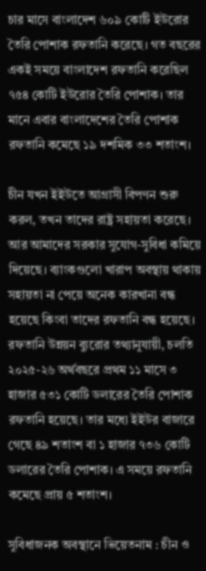চার মাসে বাংলাদেশ ৬০৯ কোটি ইউরোর তৈরি পোশাক রফতানি করেছে। গত বছরের একই সময়ে বাংলাদেশ রফতানি করেছিল ৭৫৪ কোটি ইউরোর তৈরি পোশাক। তার মানে এবার বাংলাদেশের তৈরি পোশাক রফতানি কমেছে ১৯ দশমিক ৩৩ শতাংশ।

চীন যখন ইইউতে আগ্রাসী বিপণন শুরু করল, তখন তাদের রাষ্ট্র সহায়তা করেছে। আর আমাদের সরকার সুযোগ-সুবিধা কমিয়ে দিয়েছে। ব্যাংকগুলো খারাপ অবস্থায় থাকায় সহায়তা না পেয়ে অনেক কারখানা বন্ধ হয়েছে কিংবা তাদের রফতানি বন্ধ হয়েছে। রফতানি উন্নয়ন ব্যুরোর তথ্যানুযায়ী, চলতি ২০২৫-২৬ অর্থবছরে প্রথম ১১ মাসে ৩ হাজার ৫৩১ কোটি ডলারের তৈরি পোশাক রফতানি হয়েছে। তার মধ্যে ইইউর বাজারে গেছে ৪৯ শতাংশ বা ১ হাজার ৭৩৬ কোটি ডলারের তৈরি পোশাক। এ সময়ে রফতানি কমেছে প্রায় ৫ শতাংশ।

সুবিধাজনক অবস্থানে ভিয়েতনাম : চীন ও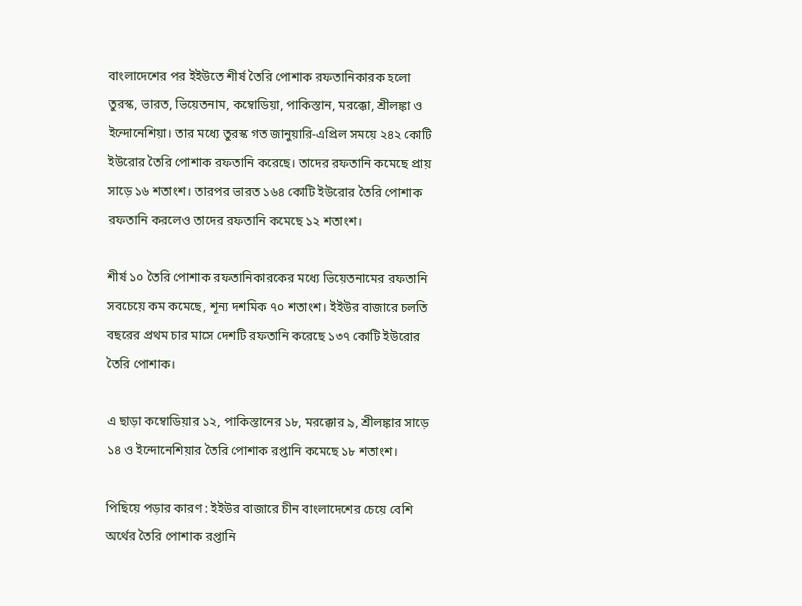বাংলাদেশের পর ইইউতে শীর্ষ তৈরি পোশাক রফতানিকারক হলো তুরস্ক, ভারত, ভিয়েতনাম, কম্বোডিয়া, পাকিস্তান, মরক্কো, শ্রীলঙ্কা ও ইন্দোনেশিয়া। তার মধ্যে তুরস্ক গত জানুয়ারি-এপ্রিল সময়ে ২৪২ কোটি ইউরোর তৈরি পোশাক রফতানি করেছে। তাদের রফতানি কমেছে প্রায় সাড়ে ১৬ শতাংশ। তারপর ভারত ১৬৪ কোটি ইউরোর তৈরি পোশাক রফতানি করলেও তাদের রফতানি কমেছে ১২ শতাংশ।

শীর্ষ ১০ তৈরি পোশাক রফতানিকারকের মধ্যে ভিয়েতনামের রফতানি সবচেয়ে কম কমেছে, শূন্য দশমিক ৭০ শতাংশ। ইইউর বাজারে চলতি বছরের প্রথম চার মাসে দেশটি রফতানি করেছে ১৩৭ কোটি ইউরোর তৈরি পোশাক।

এ ছাড়া কম্বোডিয়ার ১২, পাকিস্তানের ১৮, মরক্কোর ৯, শ্রীলঙ্কার সাড়ে ১৪ ও ইন্দোনেশিয়ার তৈরি পোশাক রপ্তানি কমেছে ১৮ শতাংশ।

পিছিয়ে পড়ার কারণ : ইইউর বাজারে চীন বাংলাদেশের চেয়ে বেশি অর্থের তৈরি পোশাক রপ্তানি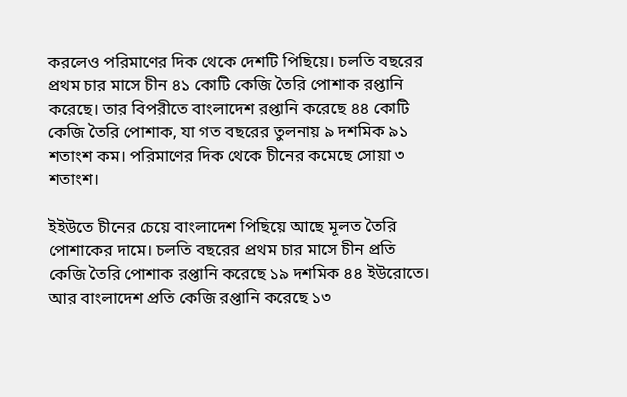করলেও পরিমাণের দিক থেকে দেশটি পিছিয়ে। চলতি বছরের প্রথম চার মাসে চীন ৪১ কোটি কেজি তৈরি পোশাক রপ্তানি করেছে। তার বিপরীতে বাংলাদেশ রপ্তানি করেছে ৪৪ কোটি কেজি তৈরি পোশাক, যা গত বছরের তুলনায় ৯ দশমিক ৯১ শতাংশ কম। পরিমাণের দিক থেকে চীনের কমেছে সোয়া ৩ শতাংশ।

ইইউতে চীনের চেয়ে বাংলাদেশ পিছিয়ে আছে মূলত তৈরি পোশাকের দামে। চলতি বছরের প্রথম চার মাসে চীন প্রতি কেজি তৈরি পোশাক রপ্তানি করেছে ১৯ দশমিক ৪৪ ইউরোতে। আর বাংলাদেশ প্রতি কেজি রপ্তানি করেছে ১৩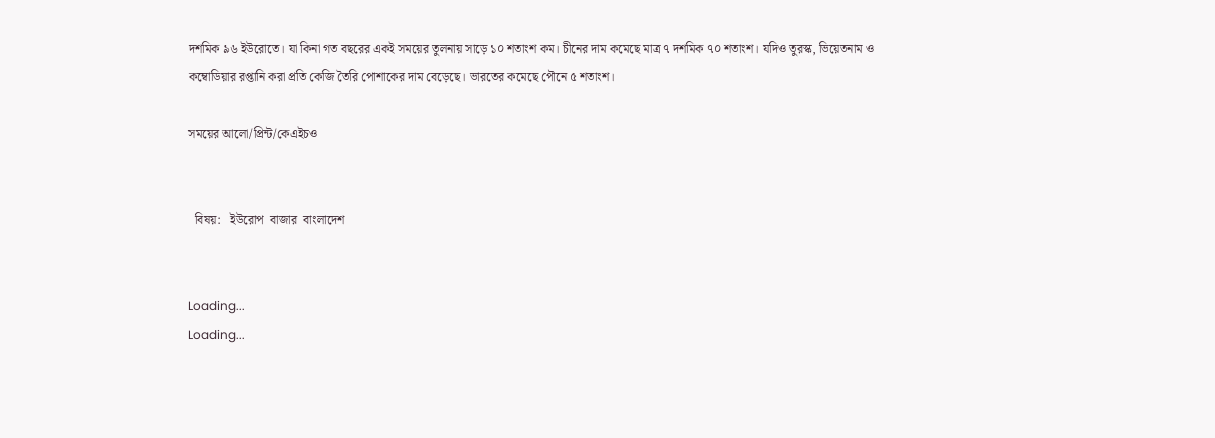দশমিক ৯৬ ইউরোতে। যা কিনা গত বছরের একই সময়ের তুলনায় সাড়ে ১০ শতাংশ কম। চীনের দাম কমেছে মাত্র ৭ দশমিক ৭০ শতাংশ। যদিও তুরস্ক, ভিয়েতনাম ও কম্বোডিয়ার রপ্তানি করা প্রতি কেজি তৈরি পোশাকের দাম বেড়েছে। ভারতের কমেছে পৌনে ৫ শতাংশ।

সময়ের আলো/প্রিন্ট/কেএইচও


  বিষয়:   ইউরোপ  বাজার  বাংলাদেশ


Loading...
Loading...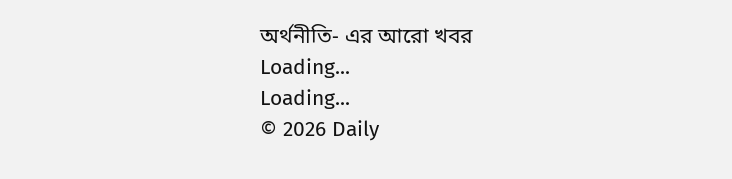অর্থনীতি- এর আরো খবর
Loading...
Loading...
© 2026 Daily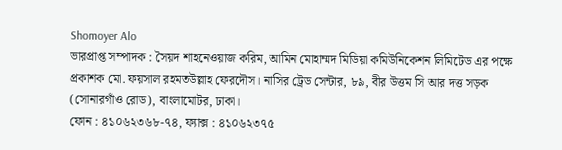Shomoyer Alo
ভারপ্রাপ্ত সম্পাদক : সৈয়দ শাহনেওয়াজ করিম, আমিন মোহাম্মদ মিডিয়া কমিউনিকেশন লিমিটেড এর পক্ষে প্রকাশক মো. ফয়সাল রহমতউল্লাহ ফেরদৌস। নাসির ট্রেড সেন্টার, ৮৯, বীর উত্তম সি আর দত্ত সড়ক (সোনারগাঁও রোড), বাংলামোটর, ঢাকা।
ফোন : ৪১০৬২৩৬৮-৭৪, ফ্যাক্স : ৪১০৬২৩৭৫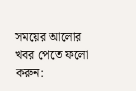সময়ের আলোর খবর পেতে ফলো করুন: